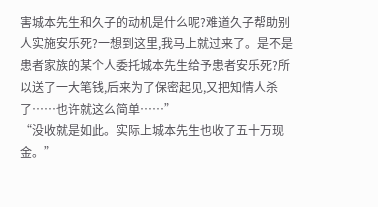害城本先生和久子的动机是什么呢?难道久子帮助别人实施安乐死?一想到这里,我马上就过来了。是不是患者家族的某个人委托城本先生给予患者安乐死?所以送了一大笔钱,后来为了保密起见,又把知情人杀了……也许就这么简单……”
“没收就是如此。实际上城本先生也收了五十万现金。”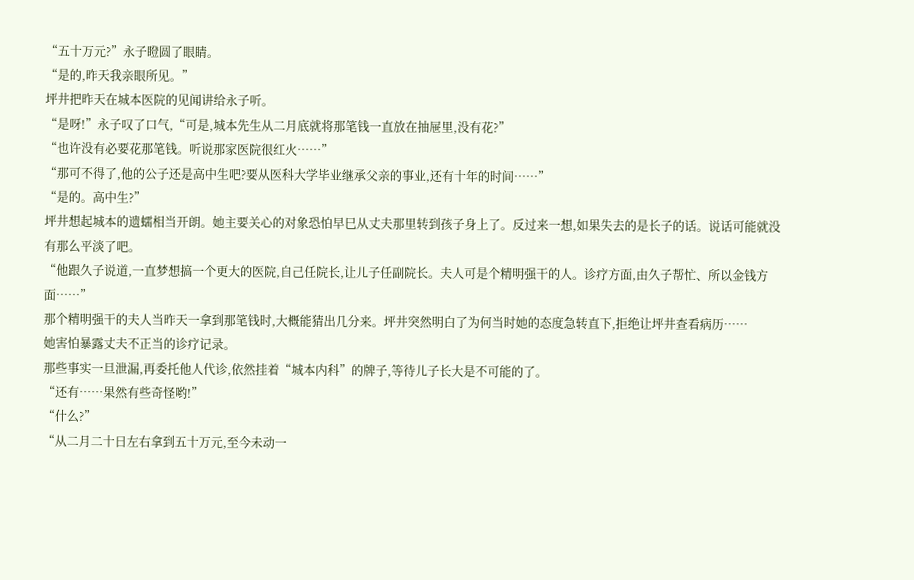“五十万元?”永子瞪圆了眼睛。
“是的,昨天我亲眼所见。”
坪井把昨天在城本医院的见闻讲给永子听。
“是呀!”永子叹了口气,“可是,城本先生从二月底就将那笔钱一直放在抽屉里,没有花?”
“也许没有必要花那笔钱。听说那家医院很红火……”
“那可不得了,他的公子还是高中生吧?要从医科大学毕业继承父亲的事业,还有十年的时间……”
“是的。高中生?”
坪井想起城本的遗蠕相当开朗。她主要关心的对象恐怕早巳从丈夫那里转到孩子身上了。反过来一想,如果失去的是长子的话。说话可能就没有那么平淡了吧。
“他跟久子说道,一直梦想搞一个更大的医院,自己任院长,让儿子任副院长。夫人可是个精明强干的人。诊疗方面,由久子帮忙、所以金钱方面……”
那个精明强干的夫人当昨天一拿到那笔钱时,大概能猜出几分来。坪井突然明白了为何当时她的态度急转直下,拒绝让坪井查看病历……
她害怕暴露丈夫不正当的诊疗记录。
那些事实一旦泄漏,再委托他人代诊,依然挂着“城本内科”的牌子,等待儿子长大是不可能的了。
“还有……果然有些奇怪哟!”
“什么?”
“从二月二十日左右拿到五十万元,至今未动一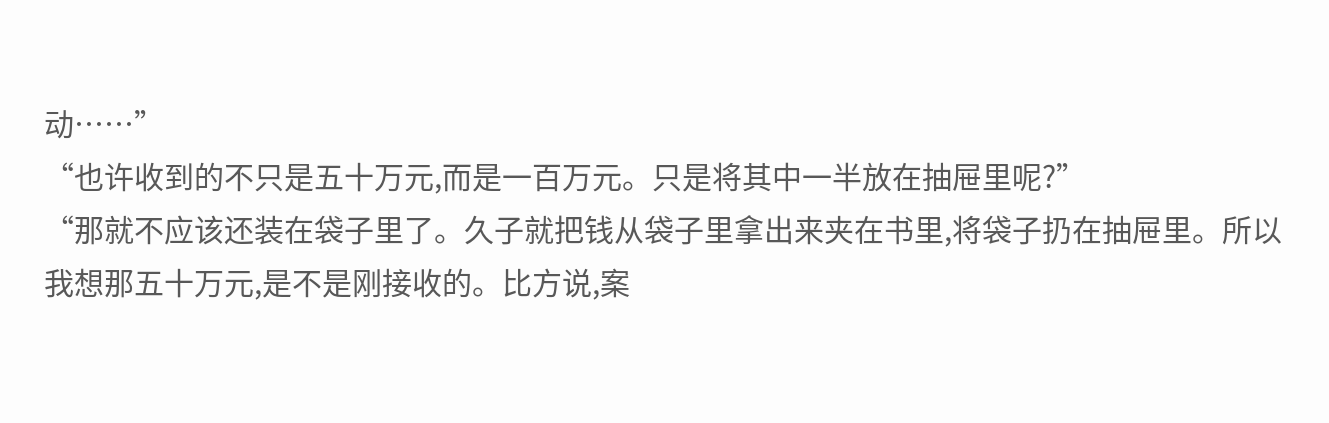动……”
“也许收到的不只是五十万元,而是一百万元。只是将其中一半放在抽屉里呢?”
“那就不应该还装在袋子里了。久子就把钱从袋子里拿出来夹在书里,将袋子扔在抽屉里。所以我想那五十万元,是不是刚接收的。比方说,案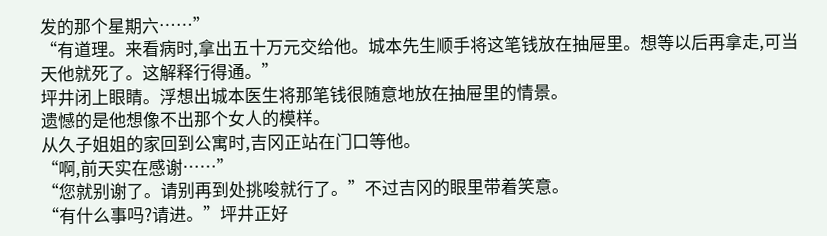发的那个星期六……”
“有道理。来看病时,拿出五十万元交给他。城本先生顺手将这笔钱放在抽屉里。想等以后再拿走,可当天他就死了。这解释行得通。”
坪井闭上眼睛。浮想出城本医生将那笔钱很随意地放在抽屉里的情景。
遗憾的是他想像不出那个女人的模样。
从久子姐姐的家回到公寓时,吉冈正站在门口等他。
“啊,前天实在感谢……”
“您就别谢了。请别再到处挑唆就行了。”不过吉冈的眼里带着笑意。
“有什么事吗?请进。”坪井正好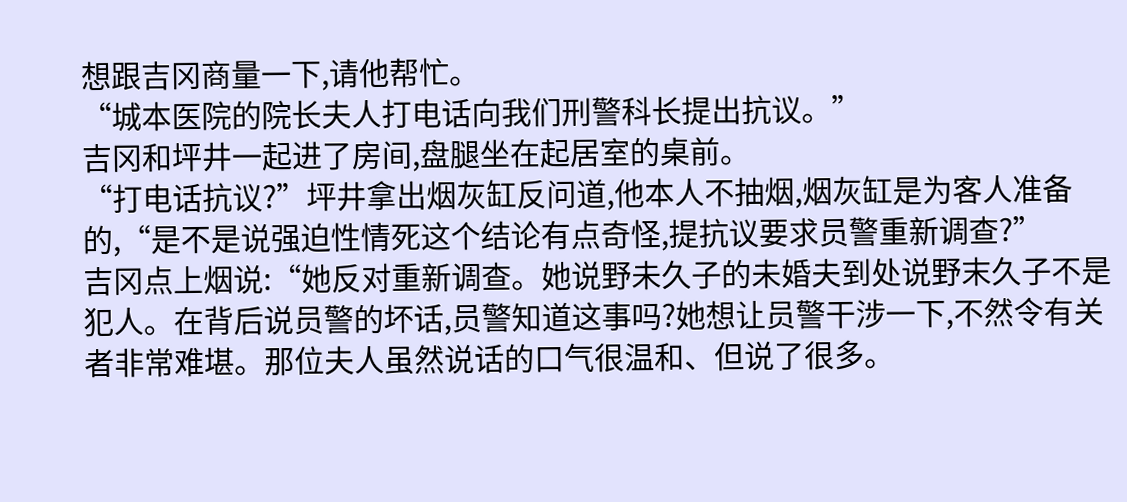想跟吉冈商量一下,请他帮忙。
“城本医院的院长夫人打电话向我们刑警科长提出抗议。”
吉冈和坪井一起进了房间,盘腿坐在起居室的桌前。
“打电话抗议?”坪井拿出烟灰缸反问道,他本人不抽烟,烟灰缸是为客人准备的,“是不是说强迫性情死这个结论有点奇怪,提抗议要求员警重新调查?”
吉冈点上烟说:“她反对重新调查。她说野未久子的未婚夫到处说野末久子不是犯人。在背后说员警的坏话,员警知道这事吗?她想让员警干涉一下,不然令有关者非常难堪。那位夫人虽然说话的口气很温和、但说了很多。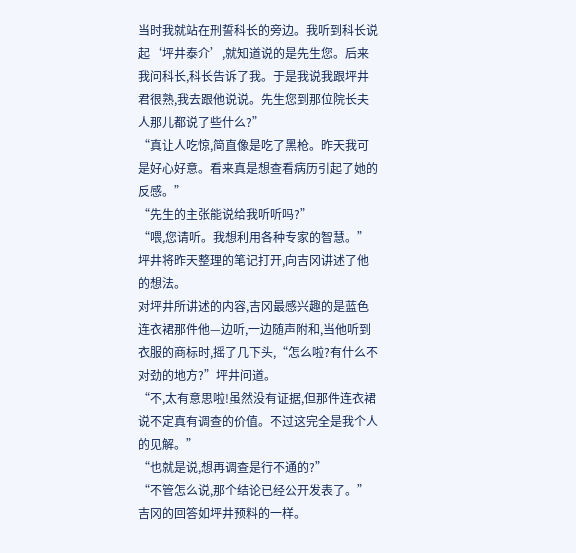当时我就站在刑誓科长的旁边。我听到科长说起‘坪井泰介’,就知道说的是先生您。后来我问科长,科长告诉了我。于是我说我跟坪井君很熟,我去跟他说说。先生您到那位院长夫人那儿都说了些什么?”
“真让人吃惊,简直像是吃了黑枪。昨天我可是好心好意。看来真是想查看病历引起了她的反感。”
“先生的主张能说给我听听吗?”
“喂,您请听。我想利用各种专家的智慧。”
坪井将昨天整理的笔记打开,向吉冈讲述了他的想法。
对坪井所讲述的内容,吉冈最感兴趣的是蓝色连衣裙那件他—边听,一边随声附和,当他听到衣服的商标时,摇了几下头,“怎么啦?有什么不对劲的地方?”坪井问道。
“不,太有意思啦!虽然没有证据,但那件连衣裙说不定真有调查的价值。不过这完全是我个人的见解。”
“也就是说,想再调查是行不通的?”
“不管怎么说,那个结论已经公开发表了。”
吉冈的回答如坪井预料的一样。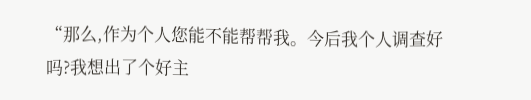“那么,作为个人您能不能帮帮我。今后我个人调查好吗?我想出了个好主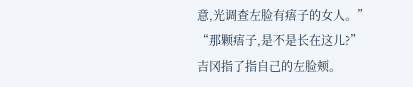意,光调查左脸有痦子的女人。”
“那颗痦子,是不是长在这儿?”
吉冈指了指自己的左脸颊。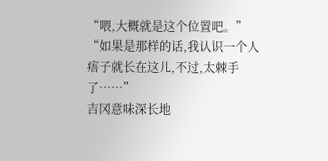“喂,大概就是这个位置吧。”
“如果是那样的话,我认识一个人痦子就长在这儿,不过,太棘手了……”
吉冈意味深长地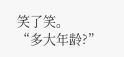笑了笑。
“多大年龄?”